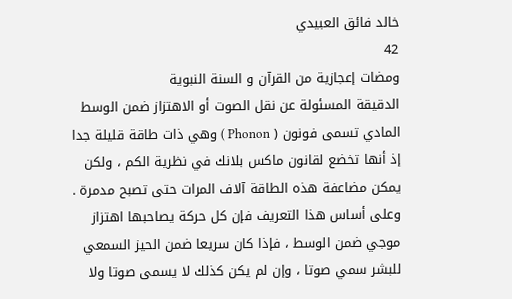خالد فائق العبيدي
42
ومضات إعجازية من القرآن و السنة النبوية
الدقيقة المسئولة عن نقل الصوت أو الاهتزاز ضمن الوسط المادي تسمى فونون ( Phonon ) وهي ذات طاقة قليلة جدا إذ أنها تخضع لقانون ماكس بلانك في نظرية الكم ، ولكن يمكن مضاعفة هذه الطاقة آلاف المرات حتى تصبح مدمرة . وعلى أساس هذا التعريف فإن كل حركة يصاحبها اهتزاز موجي ضمن الوسط ، فإذا كان سريعا ضمن الحيز السمعي للبشر سمي صوتا ، وإن لم يكن كذلك لا يسمى صوتا ولا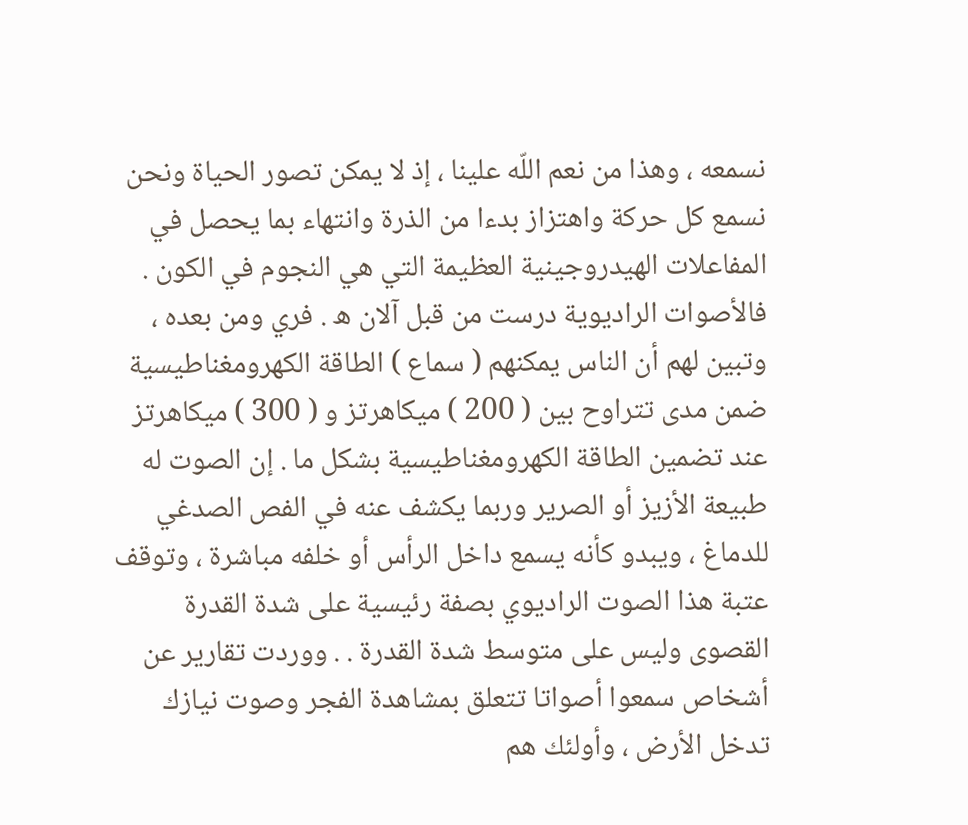نسمعه ، وهذا من نعم اللّه علينا ، إذ لا يمكن تصور الحياة ونحن نسمع كل حركة واهتزاز بدءا من الذرة وانتهاء بما يحصل في المفاعلات الهيدروجينية العظيمة التي هي النجوم في الكون . فالأصوات الراديوية درست من قبل آلان ه . فري ومن بعده ، وتبين لهم أن الناس يمكنهم ( سماع ) الطاقة الكهرومغناطيسية ضمن مدى تتراوح بين ( 200 ) ميكاهرتز و ( 300 ) ميكاهرتز عند تضمين الطاقة الكهرومغناطيسية بشكل ما . إن الصوت له طبيعة الأزيز أو الصرير وربما يكشف عنه في الفص الصدغي للدماغ ، ويبدو كأنه يسمع داخل الرأس أو خلفه مباشرة ، وتوقف عتبة هذا الصوت الراديوي بصفة رئيسية على شدة القدرة القصوى وليس على متوسط شدة القدرة . . ووردت تقارير عن أشخاص سمعوا أصواتا تتعلق بمشاهدة الفجر وصوت نيازك تدخل الأرض ، وأولئك هم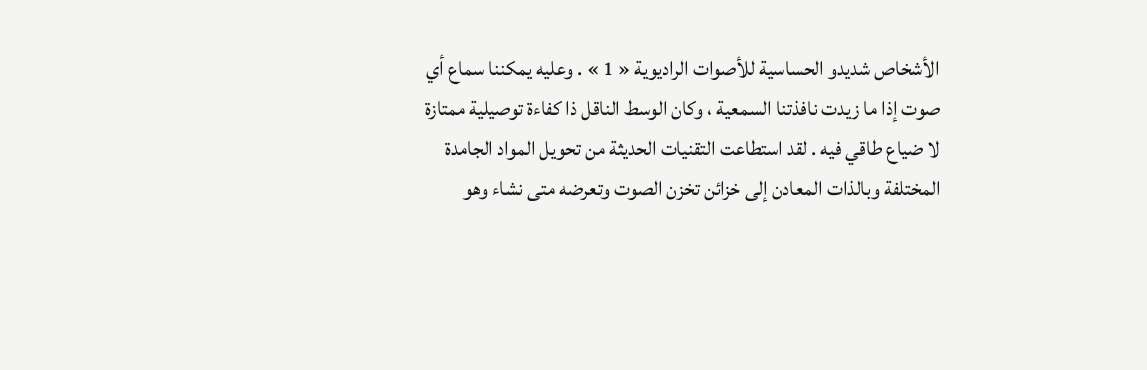الأشخاص شديدو الحساسية للأصوات الراديوية « 1 » . وعليه يمكننا سماع أي صوت إذا ما زيدت نافذتنا السمعية ، وكان الوسط الناقل ذا كفاءة توصيلية ممتازة لا ضياع طاقي فيه . لقد استطاعت التقنيات الحديثة من تحويل المواد الجامدة المختلفة وبالذات المعادن إلى خزائن تخزن الصوت وتعرضه متى نشاء وهو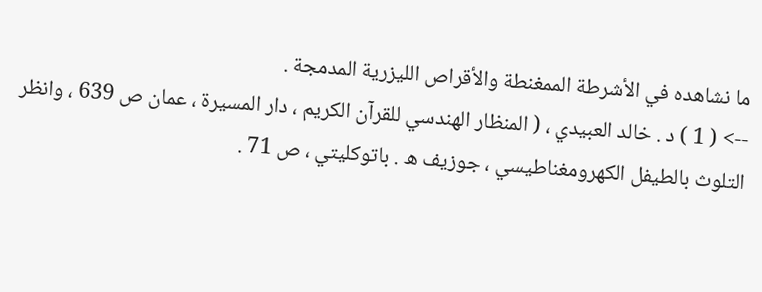ما نشاهده في الأشرطة الممغنطة والأقراص الليزرية المدمجة .
--> ( 1 ) د . خالد العبيدي ، ( المنظار الهندسي للقرآن الكريم ، دار المسيرة ، عمان ص 639 ، وانظر التلوث بالطيفل الكهرومغناطيسي ، جوزيف ه . باتوكليتي ، ص 71 .